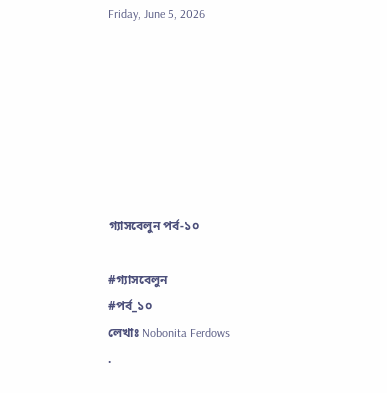Friday, June 5, 2026







গ্যাসবেলুন পর্ব-১০

#গ্যাসবেলুন
#পর্ব_১০
লেখাঃ Nobonita Ferdows
.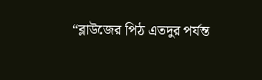“ব্লাউজের পিঠ এতদুর পর্যন্ত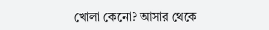খোলা কেনো? আসার থেকে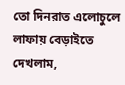তো দিনরাত এলোচুলে লাফায় বেড়াইতে দেখলাম,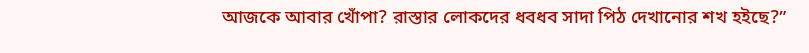আজকে আবার খোঁপা? রাস্তার লোকদের ধবধব সাদা পিঠ দেখানোর শখ হইছে?”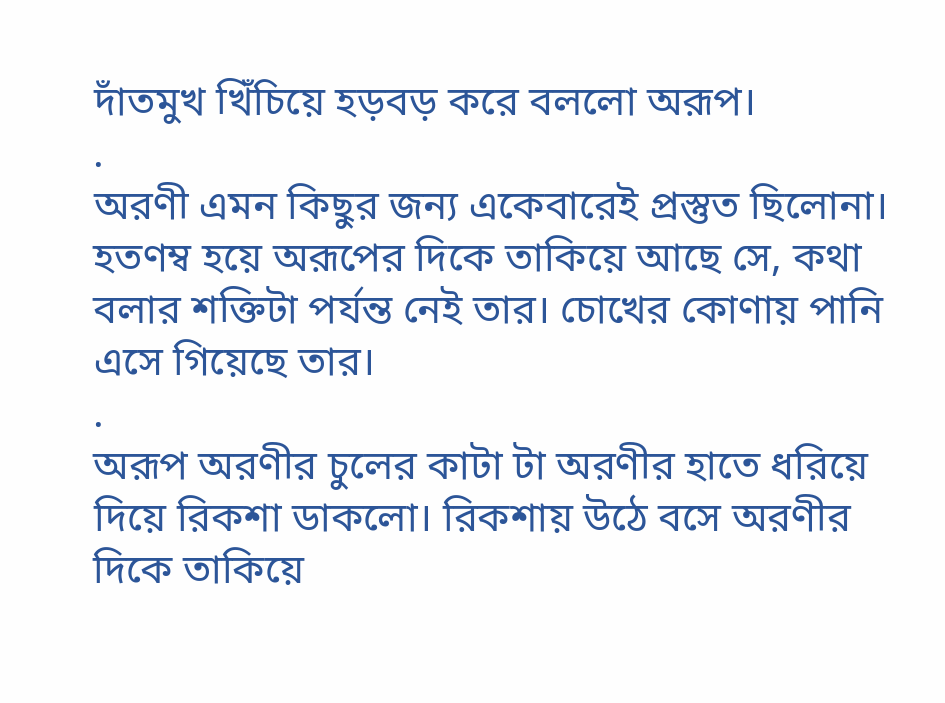দাঁতমুখ খিঁচিয়ে হড়বড় করে বললো অরূপ।
.
অরণী এমন কিছুর জন্য একেবারেই প্রস্তুত ছিলোনা। হতণম্ব হয়ে অরূপের দিকে তাকিয়ে আছে সে, কথা বলার শক্তিটা পর্যন্ত নেই তার। চোখের কোণায় পানি এসে গিয়েছে তার।
.
অরূপ অরণীর চুলের কাটা টা অরণীর হাতে ধরিয়ে দিয়ে রিকশা ডাকলো। রিকশায় উঠে বসে অরণীর দিকে তাকিয়ে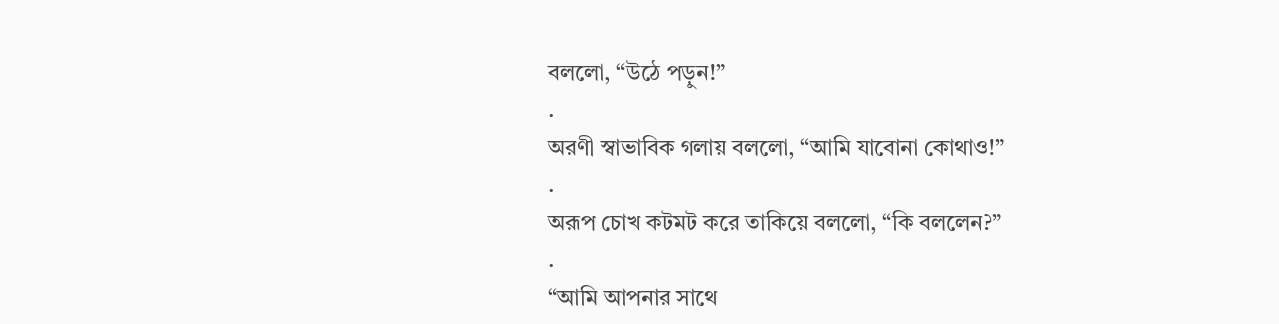বললো, “উঠে পড়ুন!”
.
অরণী স্বাভাবিক গলায় বললো, “আমি যাবোনা কোথাও!”
.
অরূপ চোখ কটমট করে তাকিয়ে বললো, “কি বললেন?”
.
“আমি আপনার সাথে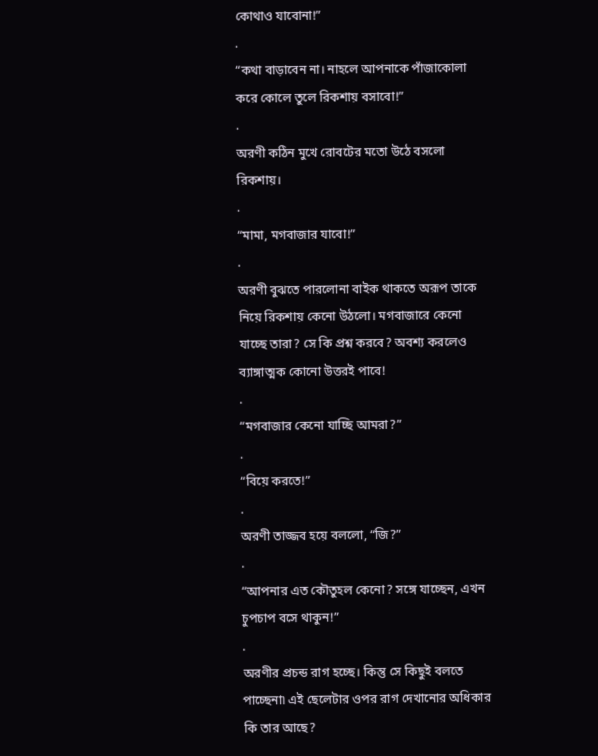কোথাও যাবোনা!”
.
“কথা বাড়াবেন না। নাহলে আপনাকে পাঁজাকোলা করে কোলে তুলে রিকশায় বসাবো!”
.
অরণী কঠিন মুখে রোবটের মতো উঠে বসলো রিকশায়।
.
“মামা, মগবাজার যাবো!”
.
অরণী বুঝতে পারলোনা বাইক থাকতে অরূপ তাকে নিয়ে রিকশায় কেনো উঠলো। মগবাজারে কেনো যাচ্ছে তারা? সে কি প্রশ্ন করবে? অবশ্য করলেও ব্যাঙ্গাত্মক কোনো উত্তরই পাবে!
.
“মগবাজার কেনো যাচ্ছি আমরা?”
.
“বিয়ে করতে!”
.
অরণী তাজ্জব হয়ে বললো, “জি?”
.
“আপনার এত কৌতুহল কেনো? সঙ্গে যাচ্ছেন, এখন চুপচাপ বসে থাকুন!”
.
অরণীর প্রচন্ড রাগ হচ্ছে। কিন্তু সে কিছুই বলতে পাচ্ছেনা৷ এই ছেলেটার ওপর রাগ দেখানোর অধিকার কি তার আছে?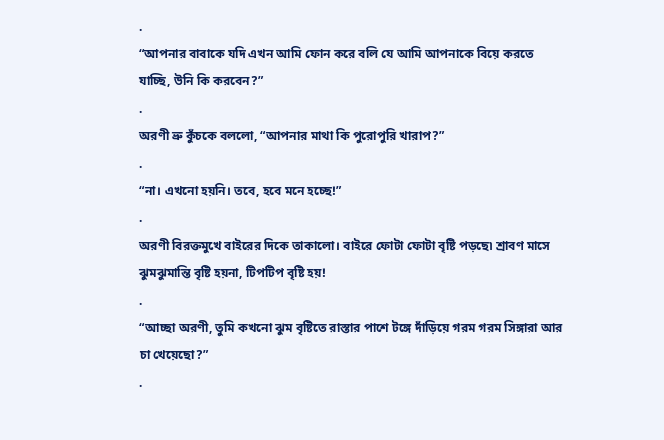.
“আপনার বাবাকে যদি এখন আমি ফোন করে বলি যে আমি আপনাকে বিয়ে করতে যাচ্ছি, উনি কি করবেন?”
.
অরণী ভ্রু কুঁচকে বললো, “আপনার মাথা কি পুরোপুরি খারাপ?”
.
“না। এখনো হয়নি। তবে, হবে মনে হচ্ছে!”
.
অরণী বিরক্তমুখে বাইরের দিকে তাকালো। বাইরে ফোটা ফোটা বৃষ্টি পড়ছে৷ শ্রাবণ মাসে ঝুমঝুমান্তি বৃষ্টি হয়না, টিপটিপ বৃষ্টি হয়!
.
“আচ্ছা অরণী, তুমি কখনো ঝুম বৃষ্টিতে রাস্তার পাশে টঙ্গে দাঁড়িয়ে গরম গরম সিঙ্গারা আর চা খেয়েছো?”
.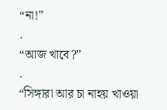“না!”
.
“আজ খাবে?”
.
“সিঙ্গারা আর চা নাহয় খাওয়া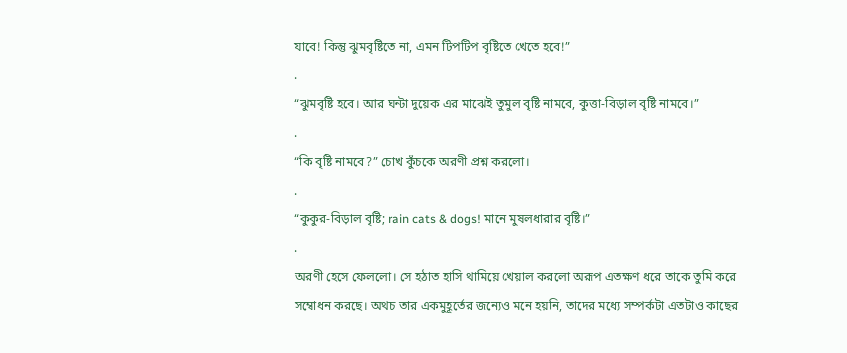যাবে! কিন্তু ঝুমবৃষ্টিতে না, এমন টিপটিপ বৃষ্টিতে খেতে হবে!”
.
“ঝুমবৃষ্টি হবে। আর ঘন্টা দুয়েক এর মাঝেই তুমুল বৃষ্টি নামবে, কুত্তা-বিড়াল বৃষ্টি নামবে।”
.
“কি বৃষ্টি নামবে?” চোখ কুঁচকে অরণী প্রশ্ন করলো।
.
“কুকুর-বিড়াল বৃষ্টি; rain cats & dogs! মানে মুষলধারার বৃষ্টি।”
.
অরণী হেসে ফেললো। সে হঠাত হাসি থামিয়ে খেয়াল করলো অরূপ এতক্ষণ ধরে তাকে তুমি করে সম্বোধন করছে। অথচ তার একমুহূর্তের জন্যেও মনে হয়নি, তাদের মধ্যে সম্পর্কটা এতটাও কাছের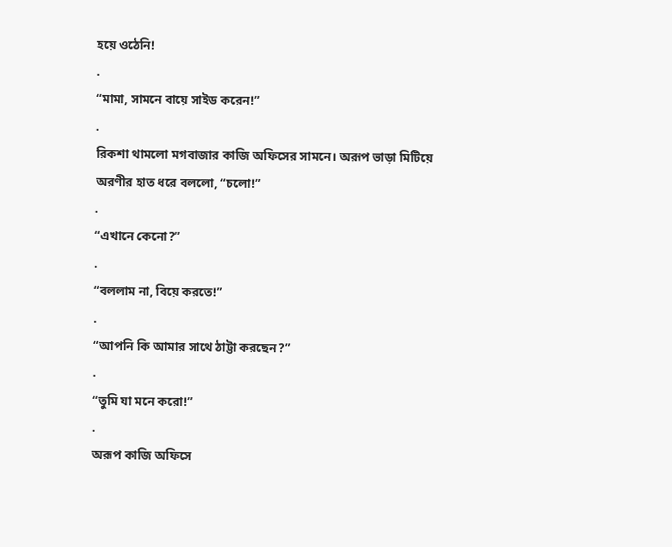হয়ে ওঠেনি!
.
“মামা, সামনে বায়ে সাইড করেন!”
.
রিকশা থামলো মগবাজার কাজি অফিসের সামনে। অরূপ ভাড়া মিটিয়ে অরণীর হাত ধরে বললো, “চলো!”
.
“এখানে কেনো?”
.
“বললাম না, বিয়ে করতে!”
.
“আপনি কি আমার সাথে ঠাট্টা করছেন?”
.
“তুমি যা মনে করো!”
.
অরূপ কাজি অফিসে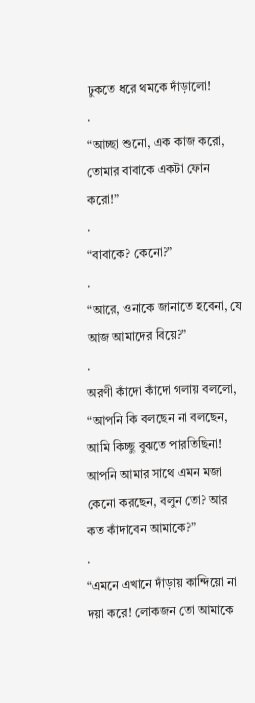ঢুকতে ধরে থমকে দাঁড়ালো!
.
“আচ্ছা শুনো, এক কাজ করো, তোমার বাবাকে একটা ফোন করো!”
.
“বাবাকে? কেনো?”
.
“আরে, ওনাকে জানাতে হবেনা, যে আজ আমাদের বিয়ে?”
.
অরণী কাঁদো কাঁদো গলায় বললো, “আপনি কি বলছেন না বলছেন, আমি কিচ্ছু বুঝতে পারতিছিনা! আপনি আমার সাথে এমন মজা কেনো করছেন, বলুন তো? আর কত কাঁদাবেন আমাকে?”
.
“এমনে এখানে দাঁড়ায় কান্দিয়ো না দয়া করে! লোকজন তো আমাকে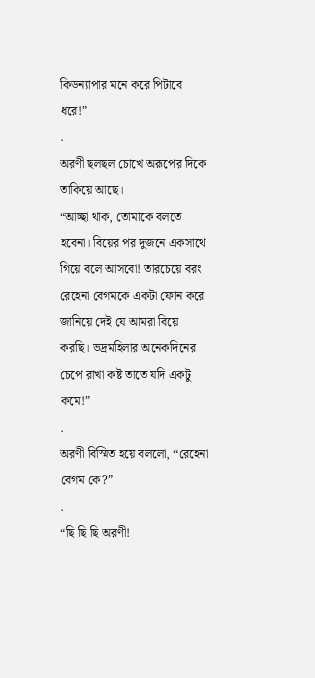কিডন্যাপার মনে করে পিটাবে ধরে!”
.
অরণী ছলছল চোখে অরূপের দিকে তাকিয়ে আছে।
“আচ্ছা থাক, তোমাকে বলতে হবেনা। বিয়ের পর দুজনে একসাথে গিয়ে বলে আসবো! তারচেয়ে বরং রেহেনা বেগমকে একটা ফোন করে জানিয়ে দেই যে আমরা বিয়ে করছি। ভদ্রমহিলার অনেকদিনের চেপে রাখা কষ্ট তাতে যদি একটু কমে!”
.
অরণী বিস্মিত হয়ে বললো, “রেহেনা বেগম কে?”
.
“ছি ছি ছি অরণী!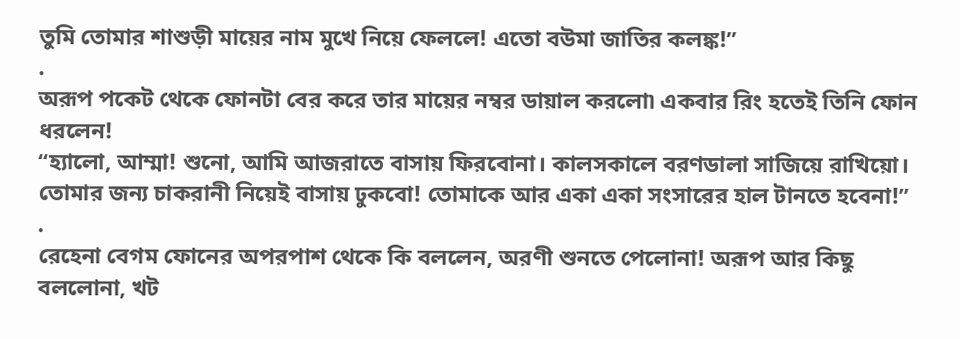তুমি তোমার শাশুড়ী মায়ের নাম মুখে নিয়ে ফেললে! এতো বউমা জাতির কলঙ্ক!”
.
অরূপ পকেট থেকে ফোনটা বের করে তার মায়ের নম্বর ডায়াল করলো৷ একবার রিং হতেই তিনি ফোন ধরলেন!
“হ্যালো, আম্মা! শুনো, আমি আজরাতে বাসায় ফিরবোনা। কালসকালে বরণডালা সাজিয়ে রাখিয়ো। তোমার জন্য চাকরানী নিয়েই বাসায় ঢুকবো! তোমাকে আর একা একা সংসারের হাল টানতে হবেনা!”
.
রেহেনা বেগম ফোনের অপরপাশ থেকে কি বললেন, অরণী শুনতে পেলোনা! অরূপ আর কিছু বললোনা, খট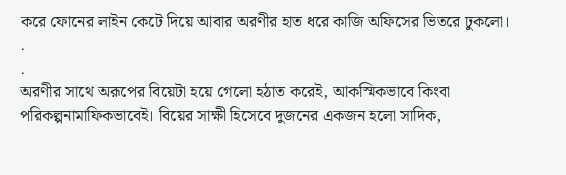করে ফোনের লাইন কেটে দিয়ে আবার অরণীর হাত ধরে কাজি অফিসের ভিতরে ঢুকলো।
.
.
অরণীর সাথে অরূপের বিয়েটা হয়ে গেলো হঠাত করেই, আকস্মিকভাবে কিংবা পরিকল্পনামাফিকভাবেই। বিয়ের সাক্ষী হিসেবে দুজনের একজন হলো সাদিক,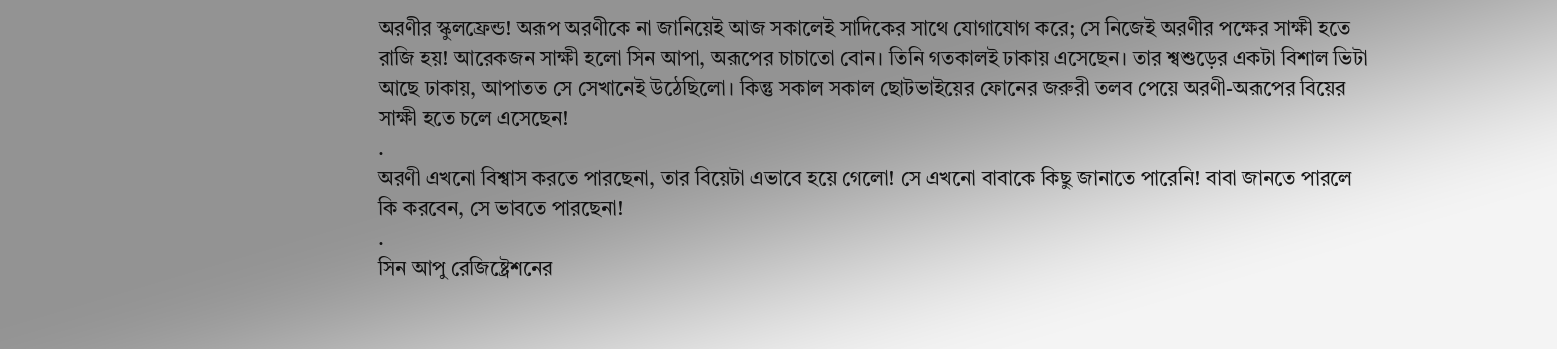অরণীর স্কুলফ্রেন্ড! অরূপ অরণীকে না জানিয়েই আজ সকালেই সাদিকের সাথে যোগাযোগ করে; সে নিজেই অরণীর পক্ষের সাক্ষী হতে রাজি হয়! আরেকজন সাক্ষী হলো সিন আপা, অরূপের চাচাতো বোন। তিনি গতকালই ঢাকায় এসেছেন। তার শ্বশুড়ের একটা বিশাল ভিটা আছে ঢাকায়, আপাতত সে সেখানেই উঠেছিলো। কিন্তু সকাল সকাল ছোটভাইয়ের ফোনের জরুরী তলব পেয়ে অরণী-অরূপের বিয়ের সাক্ষী হতে চলে এসেছেন!
.
অরণী এখনো বিশ্বাস করতে পারছেনা, তার বিয়েটা এভাবে হয়ে গেলো! সে এখনো বাবাকে কিছু জানাতে পারেনি! বাবা জানতে পারলে কি করবেন, সে ভাবতে পারছেনা!
.
সিন আপু রেজিষ্ট্রেশনের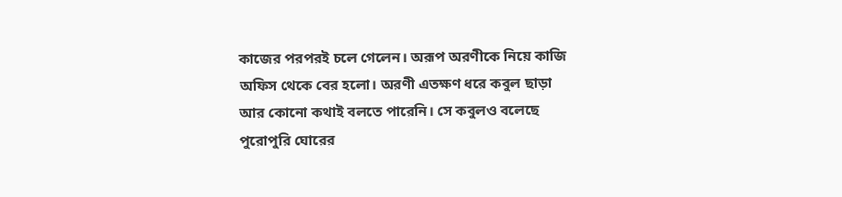কাজের পরপরই চলে গেলেন। অরূপ অরণীকে নিয়ে কাজি অফিস থেকে বের হলো। অরণী এতক্ষণ ধরে কবুল ছাড়া আর কোনো কথাই বলতে পারেনি। সে কবুলও বলেছে পুরোপুরি ঘোরের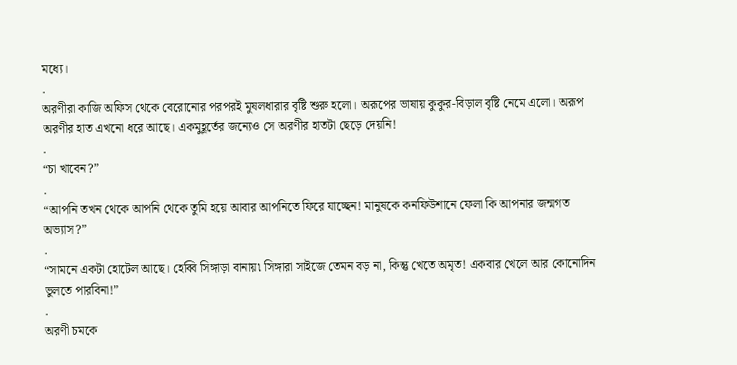মধ্যে।
.
অরণীরা কাজি অফিস থেকে বেরোনোর পরপরই মুষলধারার বৃষ্টি শুরু হলো। অরূপের ভাষায় কুকুর-বিড়াল বৃষ্টি নেমে এলো। অরূপ অরণীর হাত এখনো ধরে আছে। একমুহূর্তের জন্যেও সে অরণীর হাতটা ছেড়ে দেয়নি!
.
“চা খাবেন?”
.
“আপনি তখন থেকে আপনি থেকে তুমি হয়ে আবার আপনিতে ফিরে যাচ্ছেন! মানুষকে কনফিউশানে ফেলা কি আপনার জন্মগত অভ্যাস?”
.
“সামনে একটা হোটেল আছে। হেব্বি সিঙ্গাড়া বানায়৷ সিঙ্গারা সাইজে তেমন বড় না, কিন্তু খেতে অমৃত! একবার খেলে আর কোনোদিন ভুলতে পারবিনা!”
.
অরণী চমকে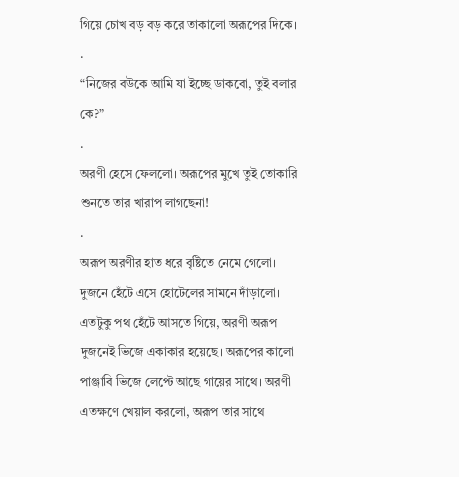গিয়ে চোখ বড় বড় করে তাকালো অরূপের দিকে।
.
“নিজের বউকে আমি যা ইচ্ছে ডাকবো, তুই বলার কে?”
.
অরণী হেসে ফেললো। অরূপের মুখে তুই তোকারি শুনতে তার খারাপ লাগছেনা!
.
অরূপ অরণীর হাত ধরে বৃষ্টিতে নেমে গেলো। দুজনে হেঁটে এসে হোটেলের সামনে দাঁড়ালো। এতটুকু পথ হেঁটে আসতে গিয়ে, অরণী অরূপ দুজনেই ভিজে একাকার হয়েছে। অরূপের কালো পাঞ্জাবি ভিজে লেপ্টে আছে গায়ের সাথে। অরণী এতক্ষণে খেয়াল করলো, অরূপ তার সাথে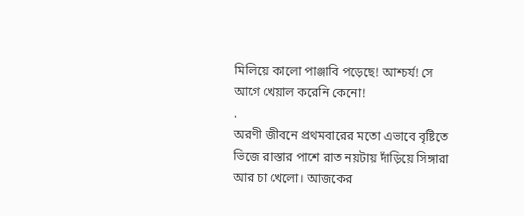মিলিয়ে কালো পাঞ্জাবি পড়েছে! আশ্চর্য! সে আগে খেয়াল করেনি কেনো!
.
অরণী জীবনে প্রথমবারের মতো এভাবে বৃষ্টিতে ভিজে রাস্তার পাশে রাত নয়টায় দাঁড়িয়ে সিঙ্গারা আর চা খেলো। আজকের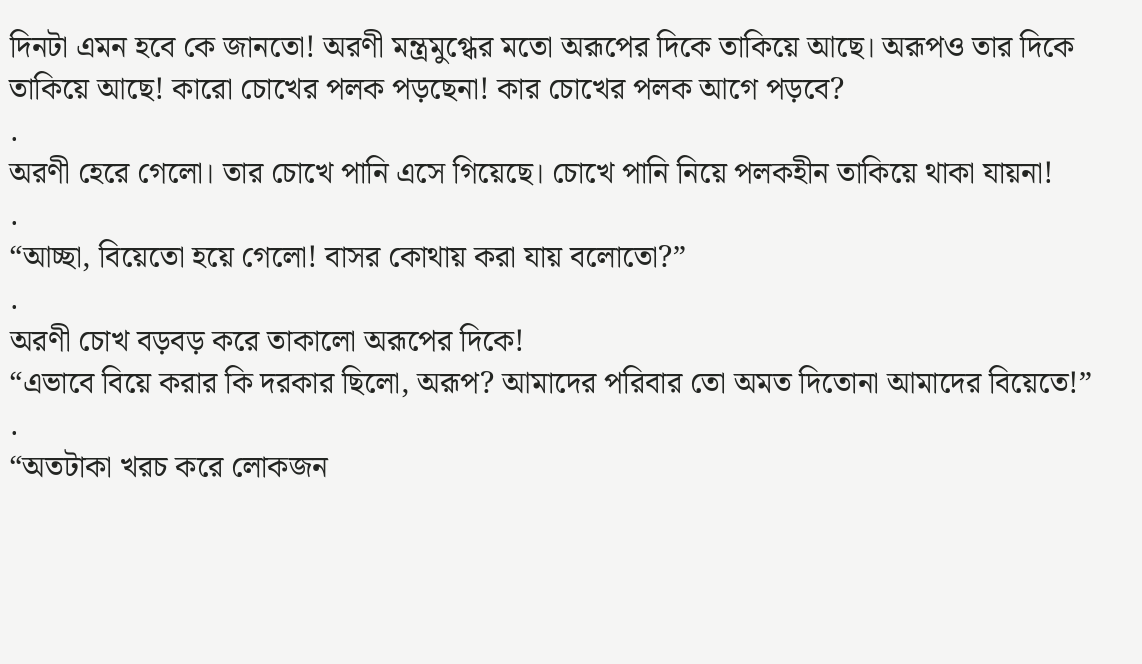দিনটা এমন হবে কে জানতো! অরণী মন্ত্রমুগ্ধের মতো অরূপের দিকে তাকিয়ে আছে। অরূপও তার দিকে তাকিয়ে আছে! কারো চোখের পলক পড়ছেনা! কার চোখের পলক আগে পড়বে?
.
অরণী হেরে গেলো। তার চোখে পানি এসে গিয়েছে। চোখে পানি নিয়ে পলকহীন তাকিয়ে থাকা যায়না!
.
“আচ্ছা, বিয়েতো হয়ে গেলো! বাসর কোথায় করা যায় বলোতো?”
.
অরণী চোখ বড়বড় করে তাকালো অরূপের দিকে!
“এভাবে বিয়ে করার কি দরকার ছিলো, অরূপ? আমাদের পরিবার তো অমত দিতোনা আমাদের বিয়েতে!”
.
“অতটাকা খরচ করে লোকজন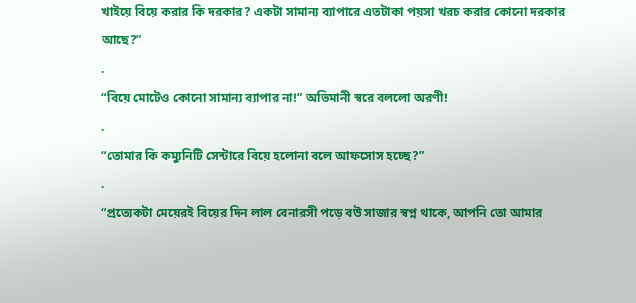খাইয়ে বিয়ে করার কি দরকার? একটা সামান্য ব্যাপারে এতটাকা পয়সা খরচ করার কোনো দরকার আছে?”
.
“বিয়ে মোটেও কোনো সামান্য ব্যাপার না!” অভিমানী স্বরে বললো অরণী!
.
“তোমার কি কম্যুনিটি সেন্টারে বিয়ে হলোনা বলে আফসোস হচ্ছে?”
.
“প্রত্যেকটা মেয়েরই বিয়ের দিন লাল বেনারসী পড়ে বউ সাজার স্বপ্ন থাকে, আপনি তো আমার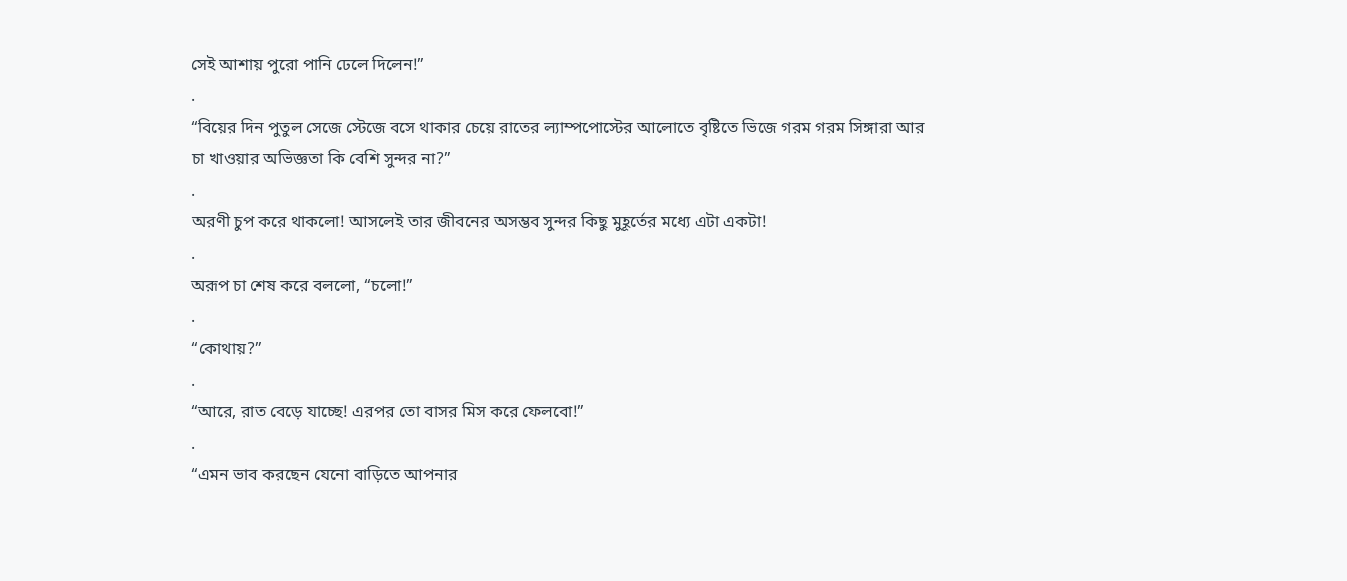সেই আশায় পুরো পানি ঢেলে দিলেন!”
.
“বিয়ের দিন পুতুল সেজে স্টেজে বসে থাকার চেয়ে রাতের ল্যাম্পপোস্টের আলোতে বৃষ্টিতে ভিজে গরম গরম সিঙ্গারা আর চা খাওয়ার অভিজ্ঞতা কি বেশি সুন্দর না?”
.
অরণী চুপ করে থাকলো! আসলেই তার জীবনের অসম্ভব সুন্দর কিছু মুহূর্তের মধ্যে এটা একটা!
.
অরূপ চা শেষ করে বললো, “চলো!”
.
“কোথায়?”
.
“আরে, রাত বেড়ে যাচ্ছে! এরপর তো বাসর মিস করে ফেলবো!”
.
“এমন ভাব করছেন যেনো বাড়িতে আপনার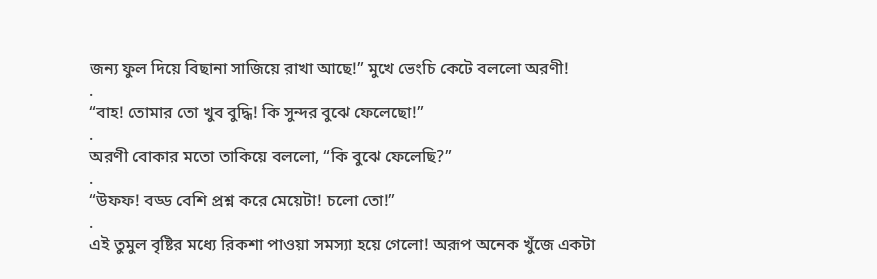জন্য ফুল দিয়ে বিছানা সাজিয়ে রাখা আছে!” মুখে ভেংচি কেটে বললো অরণী!
.
“বাহ! তোমার তো খুব বুদ্ধি! কি সুন্দর বুঝে ফেলেছো!”
.
অরণী বোকার মতো তাকিয়ে বললো, “কি বুঝে ফেলেছি?”
.
“উফফ! বড্ড বেশি প্রশ্ন করে মেয়েটা! চলো তো!”
.
এই তুমুল বৃষ্টির মধ্যে রিকশা পাওয়া সমস্যা হয়ে গেলো! অরূপ অনেক খুঁজে একটা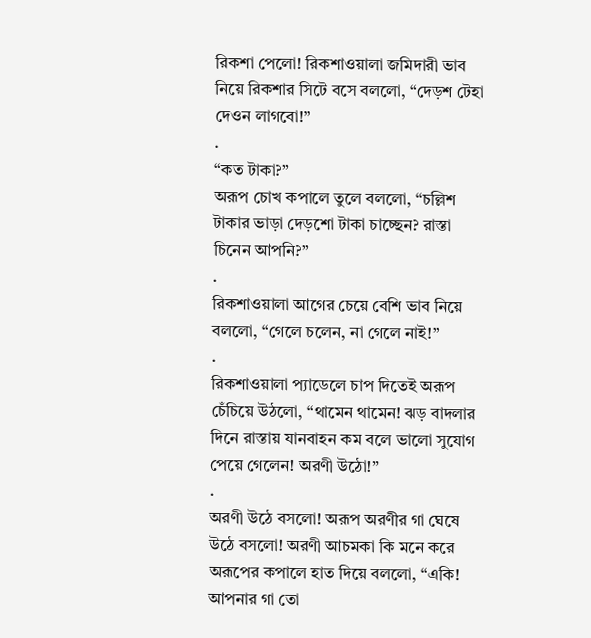রিকশা পেলো! রিকশাওয়ালা জমিদারী ভাব নিয়ে রিকশার সিটে বসে বললো, “দেড়শ টেহা দেওন লাগবো!”
.
“কত টাকা?”
অরূপ চোখ কপালে তুলে বললো, “চল্লিশ টাকার ভাড়া দেড়শো টাকা চাচ্ছেন? রাস্তা চিনেন আপনি?”
.
রিকশাওয়ালা আগের চেয়ে বেশি ভাব নিয়ে বললো, “গেলে চলেন, না গেলে নাই!”
.
রিকশাওয়ালা প্যাডেলে চাপ দিতেই অরূপ চেঁচিয়ে উঠলো, “থামেন থামেন! ঝড় বাদলার দিনে রাস্তায় যানবাহন কম বলে ভালো সুযোগ পেয়ে গেলেন! অরণী উঠো!”
.
অরণী উঠে বসলো! অরূপ অরণীর গা ঘেষে উঠে বসলো! অরণী আচমকা কি মনে করে অরূপের কপালে হাত দিয়ে বললো, “একি! আপনার গা তো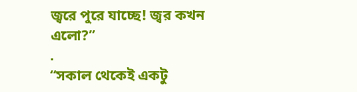জ্বরে পুরে যাচ্ছে! জ্বর কখন এলো?”
.
“সকাল থেকেই একটু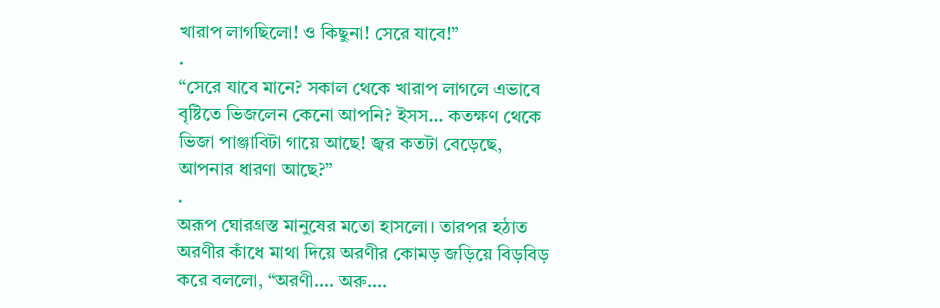খারাপ লাগছিলো! ও কিছুনা! সেরে যাবে!”
.
“সেরে যাবে মানে? সকাল থেকে খারাপ লাগলে এভাবে বৃষ্টিতে ভিজলেন কেনো আপনি? ইসস… কতক্ষণ থেকে ভিজা পাঞ্জাবিটা গায়ে আছে! জ্বর কতটা বেড়েছে, আপনার ধারণা আছে?”
.
অরূপ ঘোরগ্রস্ত মানুষের মতো হাসলো। তারপর হঠাত অরণীর কাঁধে মাথা দিয়ে অরণীর কোমড় জড়িয়ে বিড়বিড় করে বললো, “অরণী…. অরু….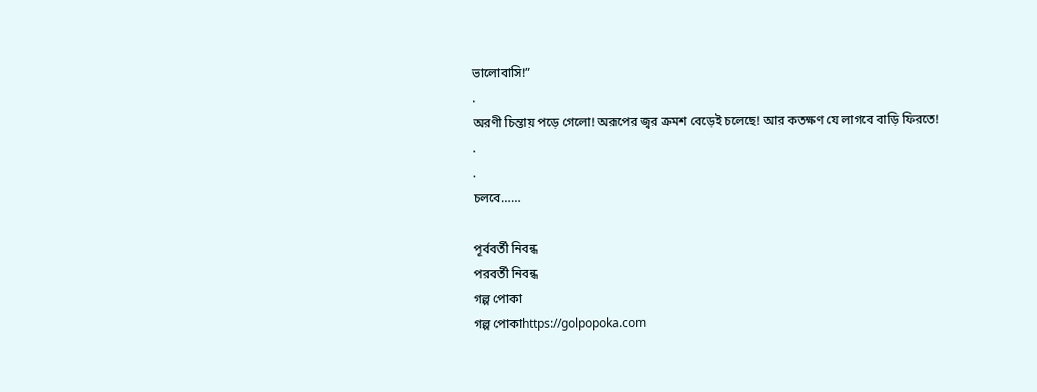ভালোবাসি!”
.
অরণী চিন্তায় পড়ে গেলো! অরূপের জ্বর ক্রমশ বেড়েই চলেছে! আর কতক্ষণ যে লাগবে বাড়ি ফিরতে!
.
.
চলবে……

পূর্ববর্তী নিবন্ধ
পরবর্তী নিবন্ধ
গল্প পোকা
গল্প পোকাhttps://golpopoka.com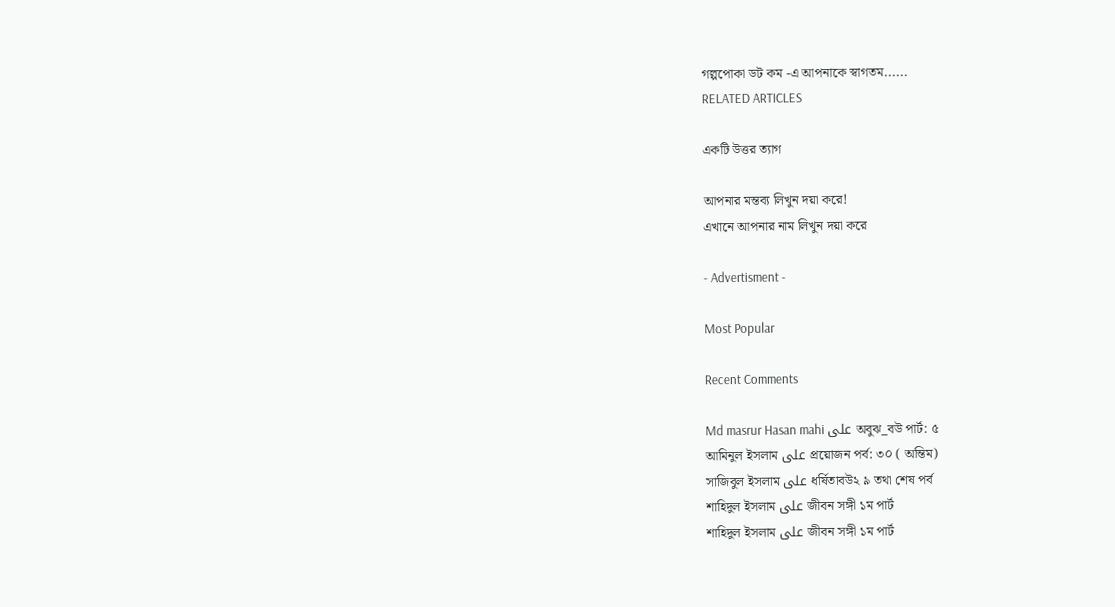গল্পপোকা ডট কম -এ আপনাকে স্বাগতম......
RELATED ARTICLES

একটি উত্তর ত্যাগ

আপনার মন্তব্য লিখুন দয়া করে!
এখানে আপনার নাম লিখুন দয়া করে

- Advertisment -

Most Popular

Recent Comments

Md masrur Hasan mahi على অবুঝ_বউ পার্ট: ৫
আমিনুল ইসলাম على প্রয়োজন পর্ব: ৩০ ( অন্তিম)
সাজিবুল ইসলাম على ধর্ষিতাবউ২ ৯ তথা শেষ পর্ব
শাহিদুল ইসলাম على জীবন সঙ্গী ১ম পার্ট
শাহিদুল ইসলাম على জীবন সঙ্গী ১ম পার্ট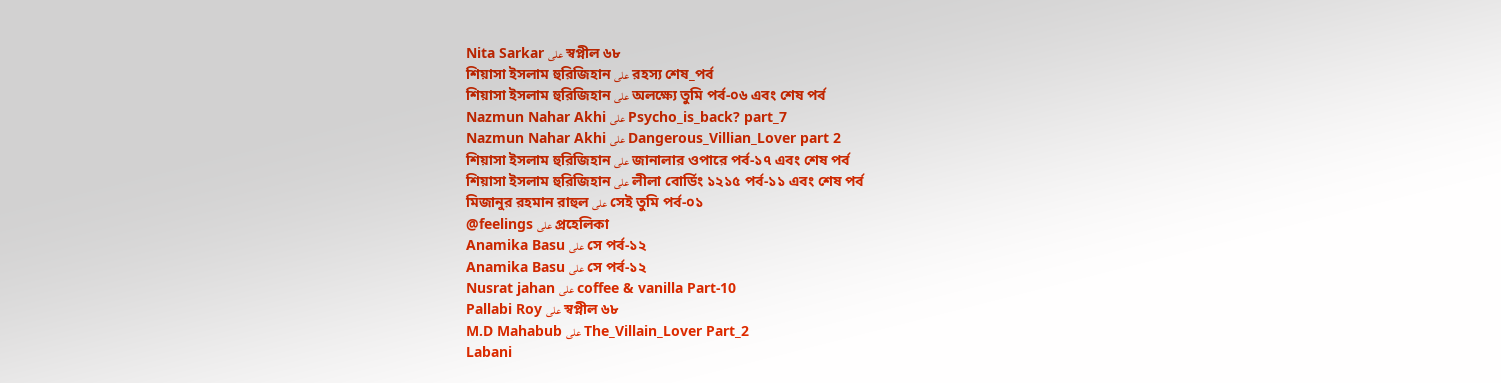Nita Sarkar على স্বপ্নীল ৬৮
শিয়াসা ইসলাম হুরিজিহান على রহস্য শেষ_পর্ব
শিয়াসা ইসলাম হুরিজিহান على অলক্ষ্যে তুমি পর্ব-০৬ এবং শেষ পর্ব
Nazmun Nahar Akhi على Psycho_is_back? part_7
Nazmun Nahar Akhi على Dangerous_Villian_Lover part 2
শিয়াসা ইসলাম হুরিজিহান على জানালার ওপারে পর্ব-১৭ এবং শেষ পর্ব
শিয়াসা ইসলাম হুরিজিহান على লীলা বোর্ডিং ১২১৫ পর্ব-১১ এবং শেষ পর্ব
মিজানুর রহমান রাহুল على সেই তুমি পর্ব-০১
@feelings على প্রহেলিকা
Anamika Basu على সে পর্ব-১২
Anamika Basu على সে পর্ব-১২
Nusrat jahan على coffee & vanilla Part-10
Pallabi Roy على স্বপ্নীল ৬৮
M.D Mahabub على The_Villain_Lover Part_2
Labani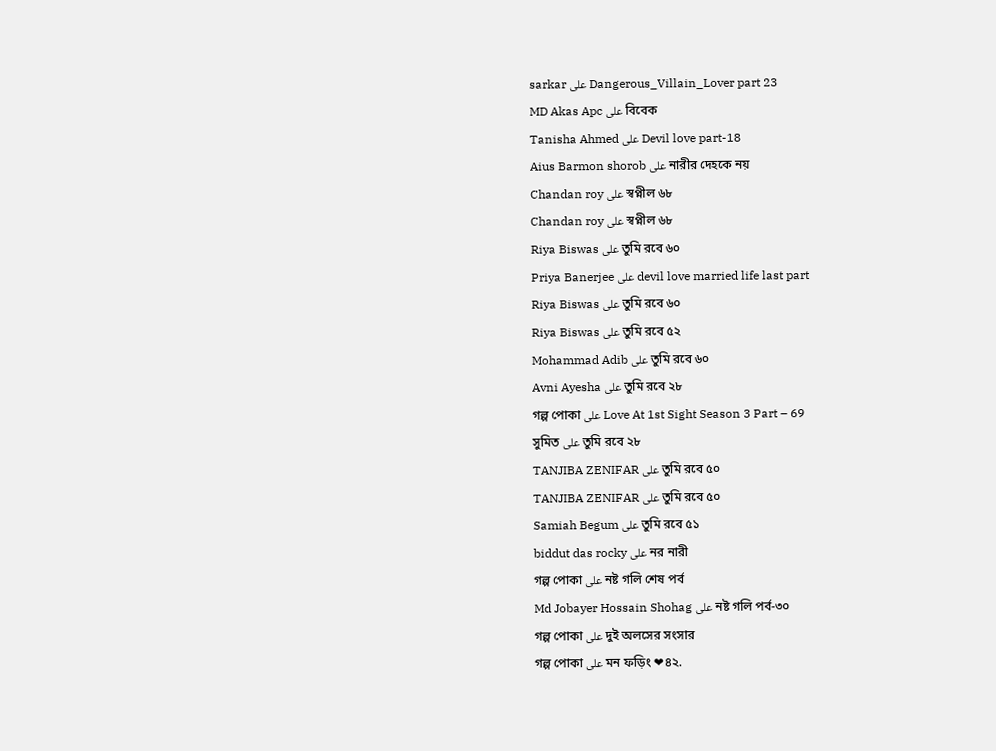sarkar على Dangerous_Villain_Lover part 23
MD Akas Apc على বিবেক
Tanisha Ahmed على Devil love part-18
Aius Barmon shorob على নারীর দেহকে নয়
Chandan roy على স্বপ্নীল ৬৮
Chandan roy على স্বপ্নীল ৬৮
Riya Biswas على তুমি রবে ৬০
Priya Banerjee على devil love married life last part
Riya Biswas على তুমি রবে ৬০
Riya Biswas على তুমি রবে ৫২
Mohammad Adib على তুমি রবে ৬০
Avni Ayesha على তুমি রবে ২৮
গল্প পোকা على Love At 1st Sight Season 3 Part – 69
সুমিত على তুমি রবে ২৮
TANJIBA ZENIFAR على তুমি রবে ৫০
TANJIBA ZENIFAR على তুমি রবে ৫০
Samiah Begum على তুমি রবে ৫১
biddut das rocky على নর নারী
গল্প পোকা على নষ্ট গলি শেষ পর্ব
Md Jobayer Hossain Shohag على নষ্ট গলি পর্ব-৩০
গল্প পোকা على দুই অলসের সংসার
গল্প পোকা على মন ফড়িং ❤৪২.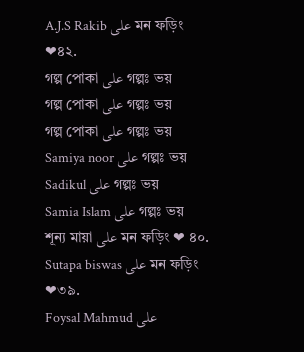A.J.S Rakib على মন ফড়িং ❤৪২.
গল্প পোকা على গল্পঃ ভয়
গল্প পোকা على গল্পঃ ভয়
গল্প পোকা على গল্পঃ ভয়
Samiya noor على গল্পঃ ভয়
Sadikul على গল্পঃ ভয়
Samia Islam على গল্পঃ ভয়
শূন্য মায়া على মন ফড়িং ❤ ৪০.
Sutapa biswas على মন ফড়িং ❤৩৯.
Foysal Mahmud على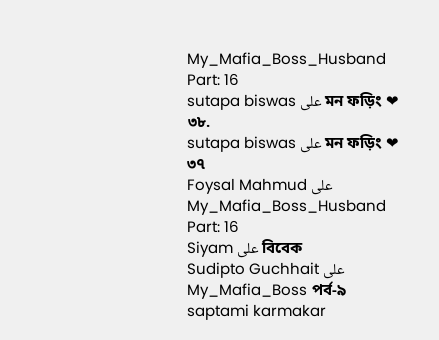My_Mafia_Boss_Husband Part: 16
sutapa biswas على মন ফড়িং ❤ ৩৮.
sutapa biswas على মন ফড়িং ❤ ৩৭
Foysal Mahmud على My_Mafia_Boss_Husband Part: 16
Siyam على বিবেক
Sudipto Guchhait على My_Mafia_Boss পর্ব-৯
saptami karmakar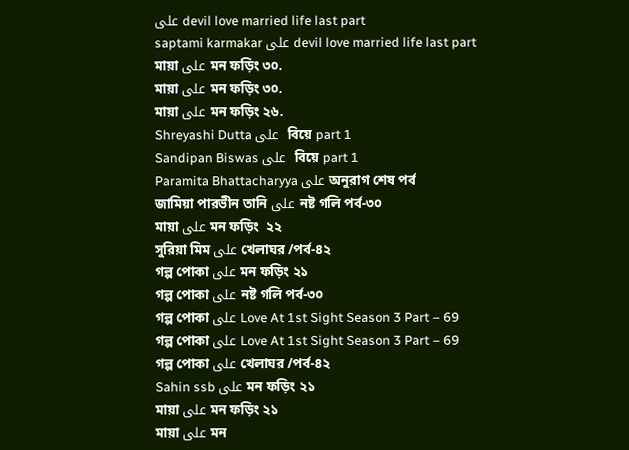على devil love married life last part
saptami karmakar على devil love married life last part
মায়া على মন ফড়িং ৩০.
মায়া على মন ফড়িং ৩০.
মায়া على মন ফড়িং ২৬.
Shreyashi Dutta على  বিয়ে part 1
Sandipan Biswas على  বিয়ে part 1
Paramita Bhattacharyya على অনুরাগ শেষ পর্ব
জামিয়া পারভীন তানি على নষ্ট গলি পর্ব-৩০
মায়া على মন ফড়িং  ২২
সুরিয়া মিম على খেলাঘর /পর্ব-৪২
গল্প পোকা على মন ফড়িং ২১
গল্প পোকা على নষ্ট গলি পর্ব-৩০
গল্প পোকা على Love At 1st Sight Season 3 Part – 69
গল্প পোকা على Love At 1st Sight Season 3 Part – 69
গল্প পোকা على খেলাঘর /পর্ব-৪২
Sahin ssb على মন ফড়িং ২১
মায়া على মন ফড়িং ২১
মায়া على মন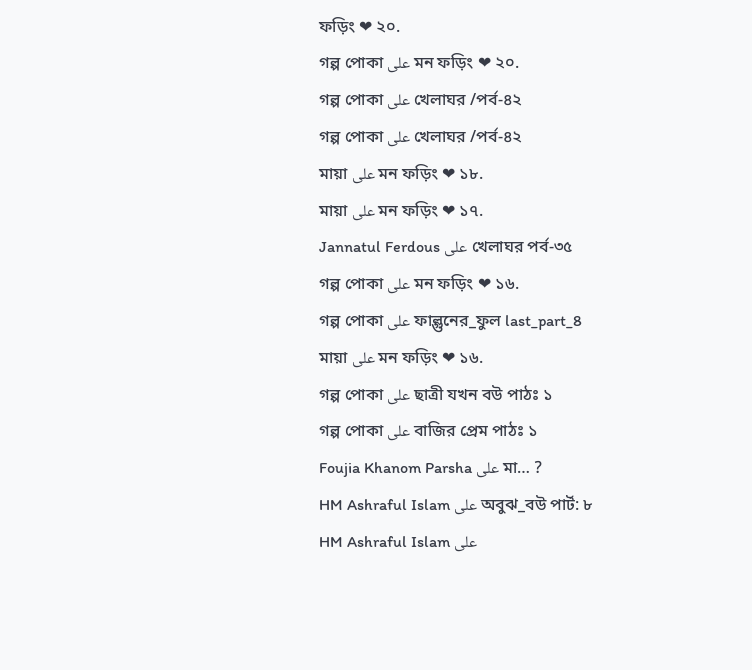ফড়িং ❤ ২০.
গল্প পোকা على মন ফড়িং ❤ ২০.
গল্প পোকা على খেলাঘর /পর্ব-৪২
গল্প পোকা على খেলাঘর /পর্ব-৪২
মায়া على মন ফড়িং ❤ ১৮.
মায়া على মন ফড়িং ❤ ১৭.
Jannatul Ferdous على খেলাঘর পর্ব-৩৫
গল্প পোকা على মন ফড়িং ❤ ১৬.
গল্প পোকা على ফাল্গুনের_ফুল last_part_8
মায়া على মন ফড়িং ❤ ১৬.
গল্প পোকা على ছাত্রী যখন বউ পাঠঃ ১
গল্প পোকা على বাজির প্রেম পাঠঃ ১
Foujia Khanom Parsha على মা… ?
HM Ashraful Islam على অবুঝ_বউ পার্ট: ৮
HM Ashraful Islam على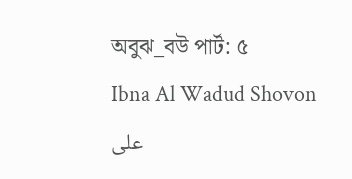অবুঝ_বউ পার্ট: ৫
Ibna Al Wadud Shovon على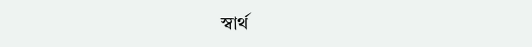স্বার্থ